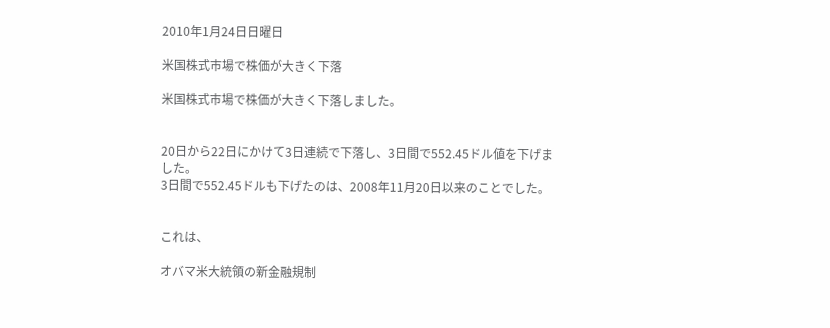2010年1月24日日曜日

米国株式市場で株価が大きく下落

米国株式市場で株価が大きく下落しました。


20日から22日にかけて3日連続で下落し、3日間で552.45ドル値を下げました。
3日間で552.45ドルも下げたのは、2008年11月20日以来のことでした。


これは、

オバマ米大統領の新金融規制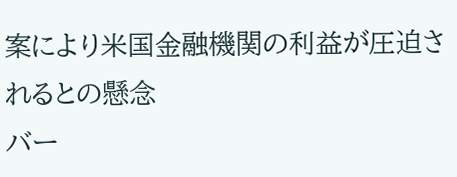案により米国金融機関の利益が圧迫されるとの懸念
バー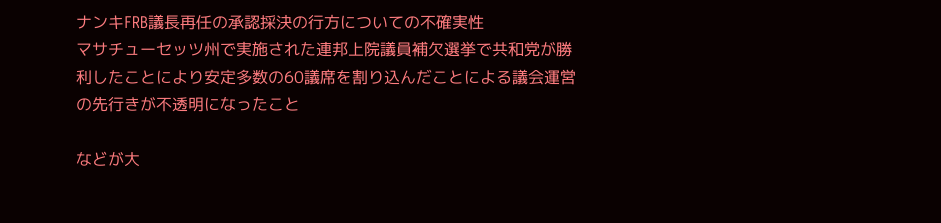ナンキFRB議長再任の承認採決の行方についての不確実性
マサチューセッツ州で実施された連邦上院議員補欠選挙で共和党が勝利したことにより安定多数の60議席を割り込んだことによる議会運営の先行きが不透明になったこと

などが大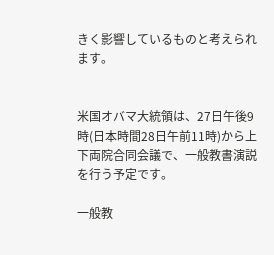きく影響しているものと考えられます。


米国オバマ大統領は、27日午後9時(日本時間28日午前11時)から上下両院合同会議で、一般教書演説を行う予定です。

一般教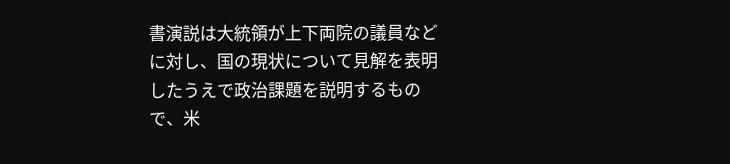書演説は大統領が上下両院の議員などに対し、国の現状について見解を表明したうえで政治課題を説明するもので、米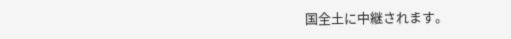国全土に中継されます。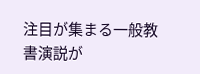注目が集まる一般教書演説が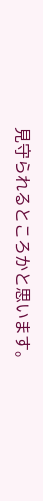見守られるところかと思います。